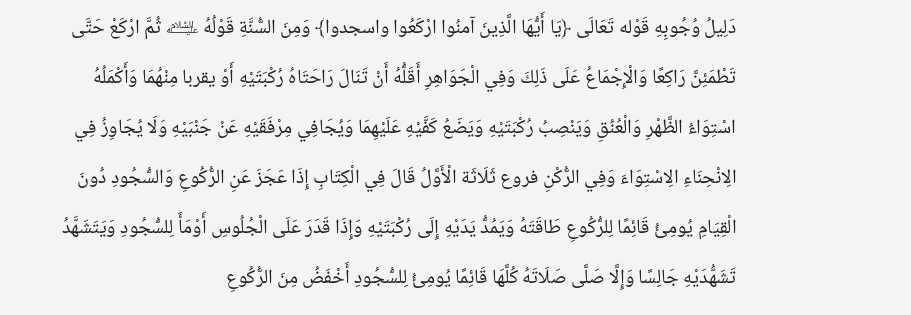دَلِيلُ وُجُوبِهِ قَوْله تَعَالَى ﴿يَا أَيُّهَا الَّذِينَ آمنُوا ارْكَعُوا واسجدوا﴾ وَمِنَ السُّنَّةِ قَوْلُهُ ﵇ ثُمَّ ارْكَعْ حَتَّى تَطْمَئِنَّ رَاكِعًا وَالْإِجْمَاعُ عَلَى ذَلِكَ وَفِي الْجَوَاهِرِ أَقَلُّهُ أَنْ تَنَالَ رَاحَتَاهُ رُكْبَتَيْهِ أَوْ يقربا مِنْهُمَا وَأَكْمَلُهُ اسْتِوَاءُ الظَّهْرِ وَالْعُنُقِ وَيَنْصِبُ رُكْبَتَيْهِ وَيَضَعُ كَفَّيْهِ عَلَيْهِمَا وَيُجَافِي مِرْفَقَيْهِ عَنْ جَنْبَيْهِ وَلَا يُجَاوِزُ فِي الِانْحِنَاءِ الِاسْتِوَاءَ وَفِي الرُّكْنِ فروع ثَلَاثَة الْأَوَّلُ قَالَ فِي الْكِتَابِ إِذَا عَجَزَ عَنِ الرُّكُوعِ وَالسُّجُودِ دُونَ الْقِيَامِ يُومِئُ قَائِمًا لِلرُّكُوعِ طَاقَتَهُ وَيَمُدُّ يَدَيْهِ إِلَى رُكْبَتَيْهِ وَإِذَا قَدَرَ عَلَى الْجُلُوسِ أَوْمَأَ لِلسُّجُودِ وَيَتَشَهَّدُ تَشَهُّدَيْهِ جَالِسًا وَإِلَّا صَلَّى صَلَاتَهُ كُلَّهَا قَائِمًا يُومِئُ لِلسُّجُودِ أَخْفَضُ مِنَ الرُّكُوعِ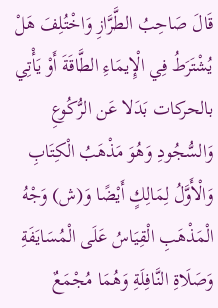قَالَ صَاحِبُ الطَّرَّازِ وَاخْتُلِفَ هَلْ يُشْتَرَطُ فِي الْإِيمَاءِ الطَّاقَةَ أَوْ يَأْتِي بالحركات بَدَلا عَن الرُّكُوعِ وَالسُّجُودِ وَهُوَ مَذْهَبُ الْكِتَابِ وَالْأَوَّلُ لِمَالِكٍ أَيْضًا وَ(ش) وَجْهُ الْمَذْهَبِ الْقِيَاسُ عَلَى الْمُسَايَفَةِ وَصَلَاةِ النَّافِلَةِ وَهُمَا مُجْمَعٌ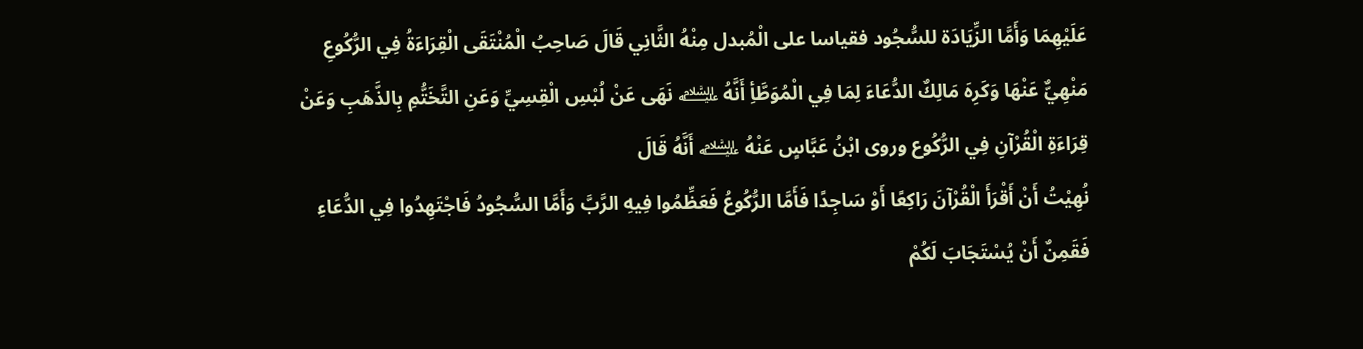عَلَيْهِمَا وَأَمَّا الزِّيَادَة للسُّجُود فقياسا على الْمُبدل مِنْهُ الثَّانِي قَالَ صَاحِبُ الْمُنْتَقَى الْقِرَاءَةُ فِي الرُّكُوعِ مَنْهِيٌّ عَنْهَا وَكَرِهَ مَالِكٌ الدُّعَاءَ لِمَا فِي الْمُوَطَّأِ أَنَّهُ ﵇ نَهَى عَنْ لُبْسِ الْقِسِيِّ وَعَنِ التَّخَتُّمِ بِالذَّهَبِ وَعَنْ قِرَاءَةِ الْقُرْآنِ فِي الرُّكُوع وروى ابْنُ عَبَّاسٍ عَنْهُ ﵇ أَنَّهُ قَالَ
نُهِيْتُ أَنْ أَقْرَأَ الْقُرْآنَ رَاكِعًا أَوْ سَاجِدًا فَأَمَّا الرُّكُوعُ فَعَظِّمُوا فِيهِ الرَّبَّ وَأَمَّا السُّجُودُ فَاجْتَهِدُوا فِي الدُّعَاءِ فَقَمِنٌ أَنْ يُسْتَجَابَ لَكُمْ